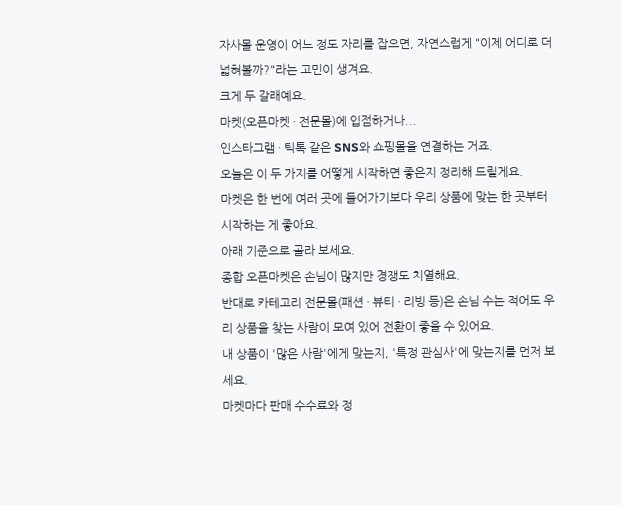자사몰 운영이 어느 정도 자리를 잡으면, 자연스럽게 "이제 어디로 더 넓혀볼까?"라는 고민이 생겨요.
크게 두 갈래예요.
마켓(오픈마켓 · 전문몰)에 입점하거나...
인스타그램 · 틱톡 같은 SNS와 쇼핑몰을 연결하는 거죠.
오늘은 이 두 가지를 어떻게 시작하면 좋은지 정리해 드릴게요.
마켓은 한 번에 여러 곳에 들어가기보다 우리 상품에 맞는 한 곳부터 시작하는 게 좋아요.
아래 기준으로 골라 보세요.
종합 오픈마켓은 손님이 많지만 경쟁도 치열해요.
반대로 카테고리 전문몰(패션 · 뷰티 · 리빙 등)은 손님 수는 적어도 우리 상품을 찾는 사람이 모여 있어 전환이 좋을 수 있어요.
내 상품이 '많은 사람'에게 맞는지, '특정 관심사'에 맞는지를 먼저 보세요.
마켓마다 판매 수수료와 정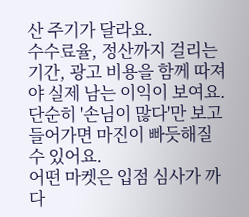산 주기가 달라요.
수수료율, 정산까지 걸리는 기간, 광고 비용을 함께 따져야 실제 남는 이익이 보여요.
단순히 '손님이 많다'만 보고 들어가면 마진이 빠듯해질 수 있어요.
어떤 마켓은 입점 심사가 까다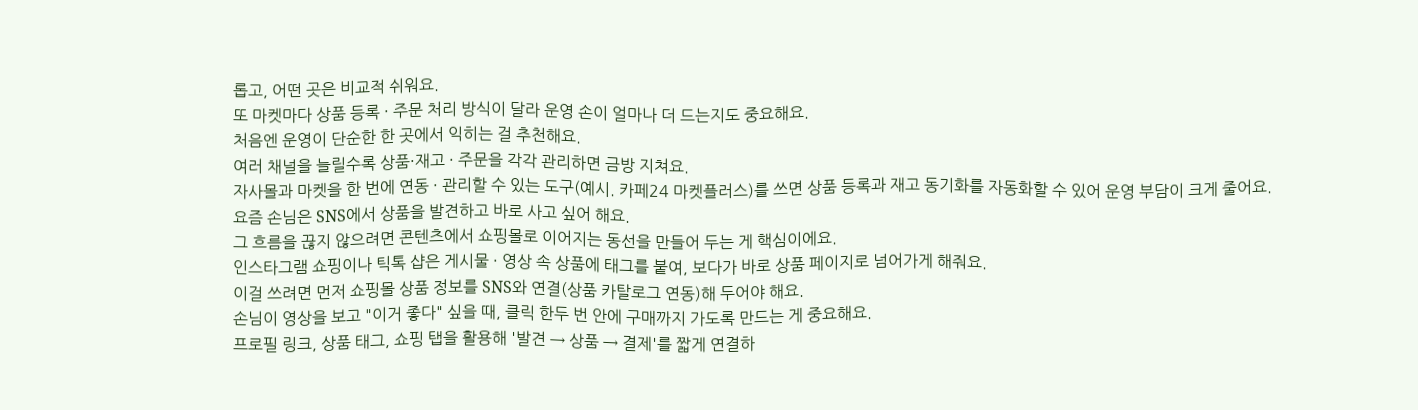롭고, 어떤 곳은 비교적 쉬워요.
또 마켓마다 상품 등록 · 주문 처리 방식이 달라 운영 손이 얼마나 더 드는지도 중요해요.
처음엔 운영이 단순한 한 곳에서 익히는 걸 추천해요.
여러 채널을 늘릴수록 상품·재고 · 주문을 각각 관리하면 금방 지쳐요.
자사몰과 마켓을 한 번에 연동 · 관리할 수 있는 도구(예시. 카페24 마켓플러스)를 쓰면 상품 등록과 재고 동기화를 자동화할 수 있어 운영 부담이 크게 줄어요.
요즘 손님은 SNS에서 상품을 발견하고 바로 사고 싶어 해요.
그 흐름을 끊지 않으려면 콘텐츠에서 쇼핑몰로 이어지는 동선을 만들어 두는 게 핵심이에요.
인스타그램 쇼핑이나 틱톡 샵은 게시물 · 영상 속 상품에 태그를 붙여, 보다가 바로 상품 페이지로 넘어가게 해줘요.
이걸 쓰려면 먼저 쇼핑몰 상품 정보를 SNS와 연결(상품 카탈로그 연동)해 두어야 해요.
손님이 영상을 보고 "이거 좋다" 싶을 때, 클릭 한두 번 안에 구매까지 가도록 만드는 게 중요해요.
프로필 링크, 상품 태그, 쇼핑 탭을 활용해 '발견 → 상품 → 결제'를 짧게 연결하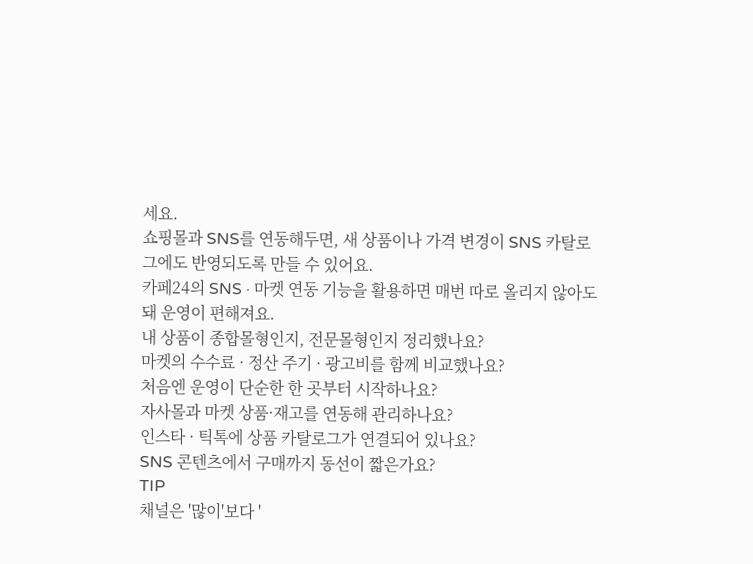세요.
쇼핑몰과 SNS를 연동해두면, 새 상품이나 가격 변경이 SNS 카탈로그에도 반영되도록 만들 수 있어요.
카페24의 SNS · 마켓 연동 기능을 활용하면 매번 따로 올리지 않아도 돼 운영이 편해져요.
내 상품이 종합몰형인지, 전문몰형인지 정리했나요?
마켓의 수수료 · 정산 주기 · 광고비를 함께 비교했나요?
처음엔 운영이 단순한 한 곳부터 시작하나요?
자사몰과 마켓 상품·재고를 연동해 관리하나요?
인스타 · 틱톡에 상품 카탈로그가 연결되어 있나요?
SNS 콘텐츠에서 구매까지 동선이 짧은가요?
TIP
채널은 '많이'보다 '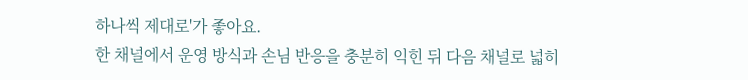하나씩 제대로'가 좋아요.
한 채널에서 운영 방식과 손님 반응을 충분히 익힌 뒤 다음 채널로 넓히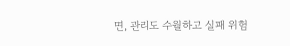면, 관리도 수월하고 실패 위험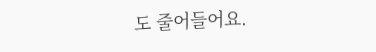도 줄어들어요.